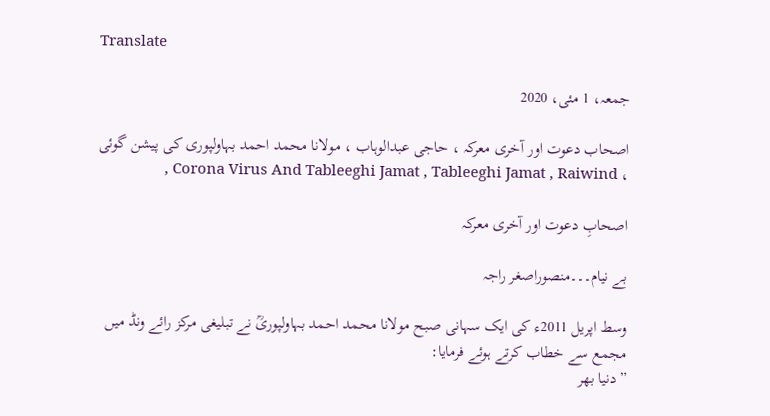Translate

جمعہ، 1 مئی، 2020

اصحاب دعوت اور آخری معرکہ ، حاجی عبدالوہاب ، مولانا محمد احمد بہاولپوری کی پیشن گوئی ، Corona Virus And Tableeghi Jamat , Tableeghi Jamat , Raiwind ,

اصحابِ دعوت اور آخری معرکہ

بے نیام۔۔۔منصوراصغر راجہ

وسط اپریل 2011ء کی ایک سہانی صبح مولانا محمد احمد بہاولپوریؒ نے تبلیغی مرکز رائے ونڈ میں مجمع سے خطاب کرتے ہوئے فرمایا:
”دنیا بھر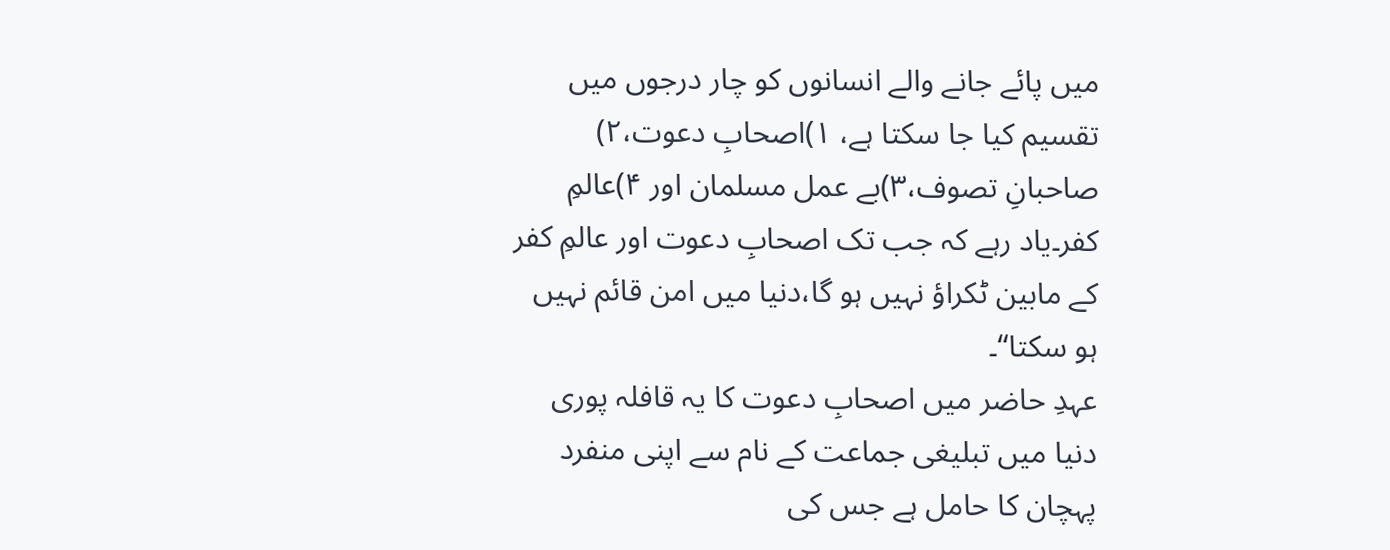میں پائے جانے والے انسانوں کو چار درجوں میں تقسیم کیا جا سکتا ہے، ۱)اصحابِ دعوت،۲) صاحبانِ تصوف،۳)بے عمل مسلمان اور ۴)عالمِ کفر۔یاد رہے کہ جب تک اصحابِ دعوت اور عالمِ کفر کے مابین ٹکراؤ نہیں ہو گا،دنیا میں امن قائم نہیں ہو سکتا“۔
عہدِ حاضر میں اصحابِ دعوت کا یہ قافلہ پوری دنیا میں تبلیغی جماعت کے نام سے اپنی منفرد پہچان کا حامل ہے جس کی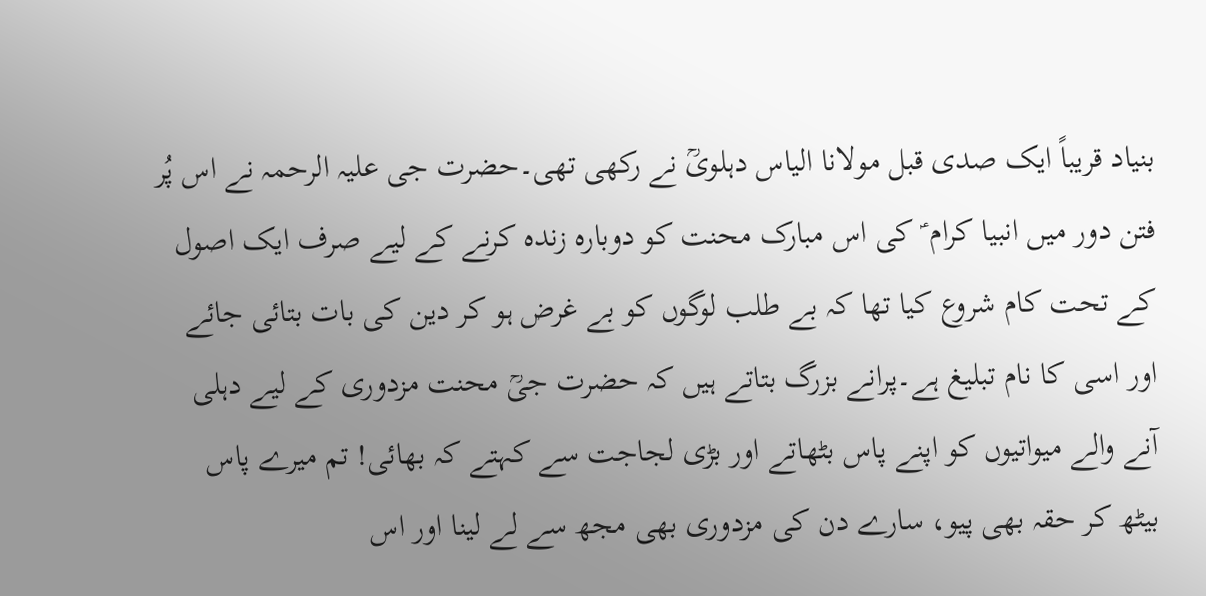بنیاد قریباً ایک صدی قبل مولانا الیاس دہلویؒ نے رکھی تھی۔حضرت جی علیہ الرحمہ نے اس پُر فتن دور میں انبیا کرام ؑ کی اس مبارک محنت کو دوبارہ زندہ کرنے کے لیے صرف ایک اصول کے تحت کام شروع کیا تھا کہ بے طلب لوگوں کو بے غرض ہو کر دین کی بات بتائی جائے اور اسی کا نام تبلیغ ہے۔پرانے بزرگ بتاتے ہیں کہ حضرت جیؒ محنت مزدوری کے لیے دہلی آنے والے میواتیوں کو اپنے پاس بٹھاتے اور بڑی لجاجت سے کہتے کہ بھائی! تم میرے پاس بیٹھ کر حقہ بھی پیو، سارے دن کی مزدوری بھی مجھ سے لے لینا اور اس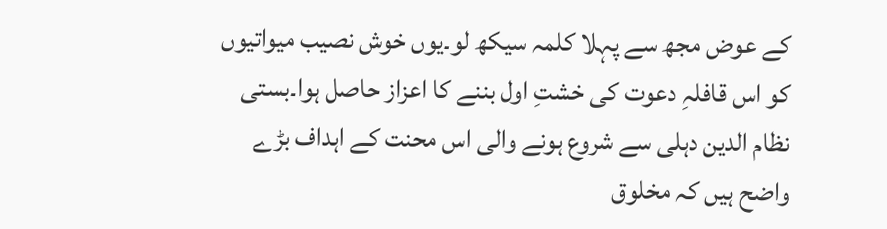کے عوض مجھ سے پہلا کلمہ سیکھ لو۔یوں خوش نصیب میواتیوں کو اس قافلہِ دعوت کی خشتِ اول بننے کا اعزاز حاصل ہوا۔بستی نظام الدین دہلی سے شروع ہونے والی اس محنت کے اہداف بڑے واضح ہیں کہ مخلوق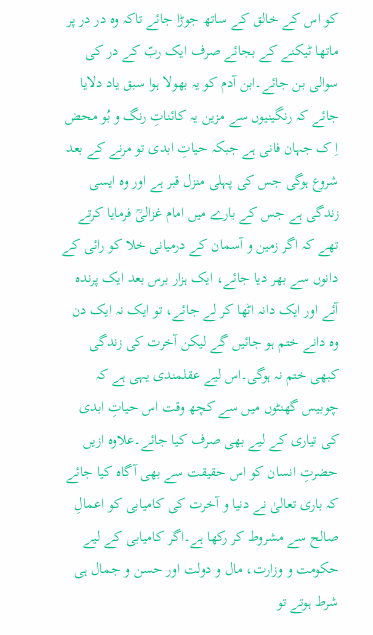کو اس کے خالق کے ساتھ جوڑا جائے تاکہ وہ در در پر ماتھا ٹیکنے کے بجائے صرف ایک ربّ کے در کی سوالی بن جائے۔ابن آدم کو یہ بھولا ہوا سبق یاد دلایا جائے کہ رنگینیوں سے مزین یہ کائناتِ رنگ و بُو محض اِ ک جہان فانی ہے جبکہ حیاتِ ابدی تو مرنے کے بعد شروع ہوگی جس کی پہلی منزل قبر ہے اور وہ ایسی زندگی ہے جس کے بارے میں امام غزالیؒ فرمایا کرتے تھے کہ اگر زمین و آسمان کے درمیانی خلا کو رائی کے دانوں سے بھر دیا جائے، ایک ہزار برس بعد ایک پرندہ آئے اور ایک دانہ اٹھا کر لے جائے، تو ایک نہ ایک دن وہ دانے ختم ہو جائیں گے لیکن آخرت کی زندگی کبھی ختم نہ ہوگی۔اس لیے عقلمندی یہی ہے کہ چوبیس گھنٹوں میں سے کچھ وقت اس حیاتِ ابدی کی تیاری کے لیے بھی صرف کیا جائے۔علاوہ ازیں حضرتِ انسان کو اس حقیقت سے بھی آگاہ کیا جائے کہ باری تعالیٰ نے دنیا و آخرت کی کامیابی کو اعمالِ صالح سے مشروط کر رکھا ہے۔اگر کامیابی کے لیے حکومت و وزارت، مال و دولت اور حسن و جمال ہی شرط ہوتے تو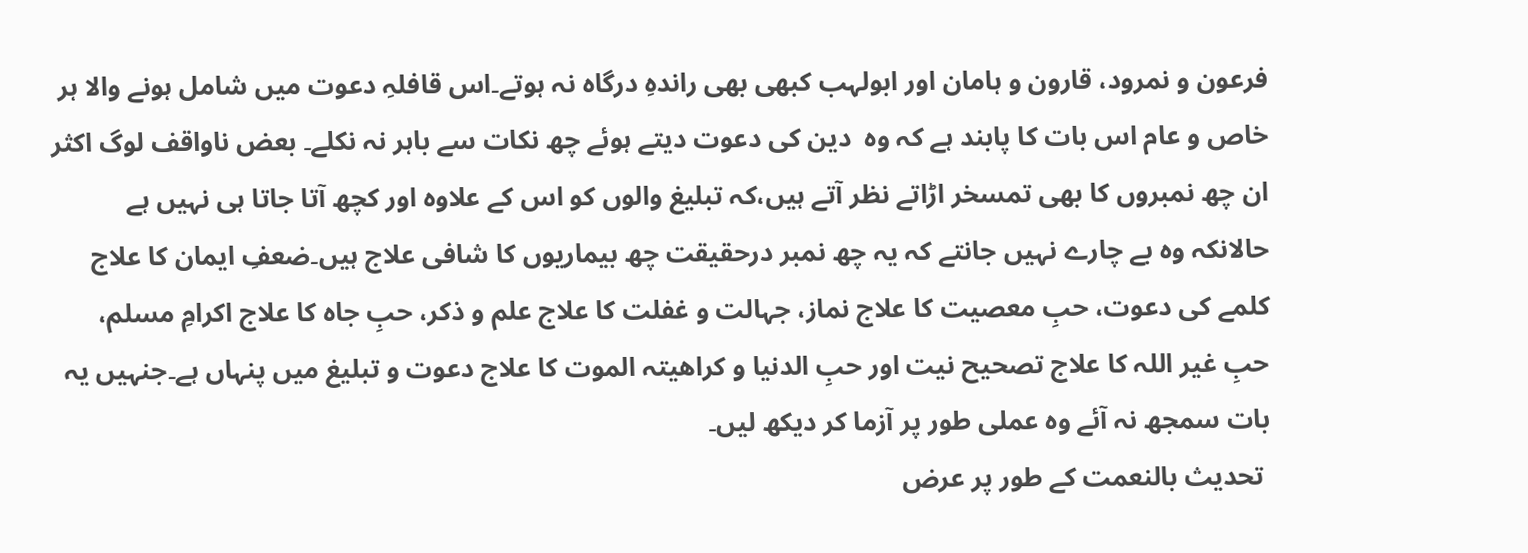فرعون و نمرود، قارون و ہامان اور ابولہب کبھی بھی راندہِ درگاہ نہ ہوتے۔اس قافلہِ دعوت میں شامل ہونے والا ہر خاص و عام اس بات کا پابند ہے کہ وہ  دین کی دعوت دیتے ہوئے چھ نکات سے باہر نہ نکلے۔ بعض ناواقف لوگ اکثر ان چھ نمبروں کا بھی تمسخر اڑاتے نظر آتے ہیں،کہ تبلیغ والوں کو اس کے علاوہ اور کچھ آتا جاتا ہی نہیں ہے حالانکہ وہ بے چارے نہیں جانتے کہ یہ چھ نمبر درحقیقت چھ بیماریوں کا شافی علاج ہیں۔ضعفِ ایمان کا علاج کلمے کی دعوت، حبِ معصیت کا علاج نماز، جہالت و غفلت کا علاج علم و ذکر، حبِ جاہ کا علاج اکرامِ مسلم، حبِ غیر اللہ کا علاج تصحیح نیت اور حبِ الدنیا و کراھیتہ الموت کا علاج دعوت و تبلیغ میں پنہاں ہے۔جنہیں یہ بات سمجھ نہ آئے وہ عملی طور پر آزما کر دیکھ لیں۔
 تحدیث بالنعمت کے طور پر عرض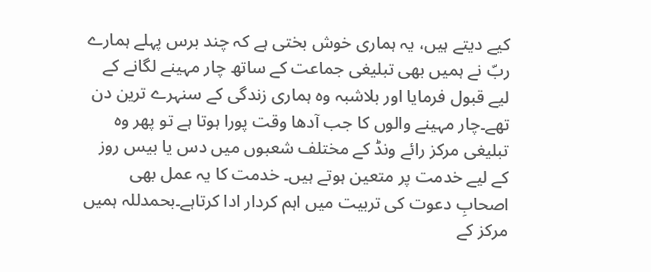کیے دیتے ہیں، یہ ہماری خوش بختی ہے کہ چند برس پہلے ہمارے ربّ نے ہمیں بھی تبلیغی جماعت کے ساتھ چار مہینے لگانے کے لیے قبول فرمایا اور بلاشبہ وہ ہماری زندگی کے سنہرے ترین دن تھے۔چار مہینے والوں کا جب آدھا وقت پورا ہوتا ہے تو پھر وہ تبلیغی مرکز رائے ونڈ کے مختلف شعبوں میں دس یا بیس روز کے لیے خدمت پر متعین ہوتے ہیں۔ خدمت کا یہ عمل بھی اصحابِ دعوت کی تربیت میں اہم کردار ادا کرتاہے۔بحمدللہ ہمیں مرکز کے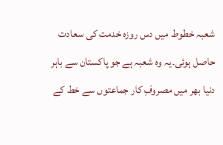شعبہ خطوط میں دس روزہ خدمت کی سعادت حاصل ہوئی۔یہ وہ شعبہ ہے جو پاکستان سے باہر دنیا بھر میں مصروفِ کار جماعتوں سے خط کے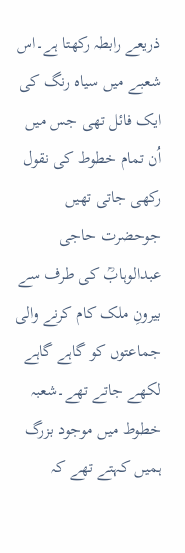ذریعے رابطہ رکھتا ہے۔اس شعبے میں سیاہ رنگ کی ایک فائل تھی جس میں اُن تمام خطوط کی نقول رکھی جاتی تھیں جوحضرت حاجی عبدالوہابؒ کی طرف سے بیرونِ ملک کام کرنے والی جماعتوں کو گاہے گاہے لکھے جاتے تھے۔شعبہ خطوط میں موجود بزرگ ہمیں کہتے تھے کہ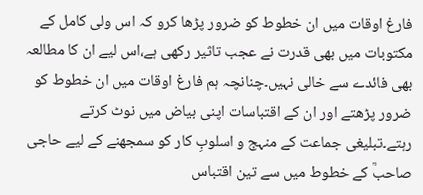فارغ اوقات میں ان خطوط کو ضرور پڑھا کرو کہ اس ولی کامل کے مکتوبات میں بھی قدرت نے عجب تاثیر رکھی ہے،اس لیے ان کا مطالعہ بھی فائدے سے خالی نہیں۔چنانچہ ہم فارغ اوقات میں ان خطوط کو ضرور پڑھتے اور ان کے اقتباسات اپنی بیاض میں نوٹ کرتے رہتے۔تبلیغی جماعت کے منہج و اسلوبِ کار کو سمجھنے کے لیے حاجی صاحبؒ کے خطوط میں سے تین اقتباس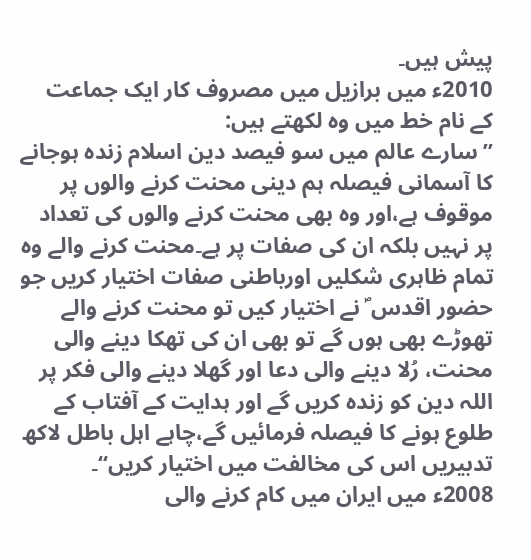پیش ہیں۔
2010ء میں برازیل میں مصروف کار ایک جماعت کے نام خط میں وہ لکھتے ہیں:
”سارے عالم میں سو فیصد دین اسلام زندہ ہوجانے کا آسمانی فیصلہ ہم دینی محنت کرنے والوں پر موقوف ہے،اور وہ بھی محنت کرنے والوں کی تعداد پر نہیں بلکہ ان کی صفات پر ہے۔محنت کرنے والے وہ تمام ظاہری شکلیں اورباطنی صفات اختیار کریں جو حضور اقدس ؐ نے اختیار کیں تو محنت کرنے والے تھوڑے بھی ہوں گے تو بھی ان کی تھکا دینے والی محنت، رُلا دینے والی دعا اور گھلا دینے والی فکر پر اللہ دین کو زندہ کریں گے اور ہدایت کے آفتاب کے طلوع ہونے کا فیصلہ فرمائیں گے،چاہے اہل باطل لاکھ  تدبیریں اس کی مخالفت میں اختیار کریں“۔
2008ء میں ایران میں کام کرنے والی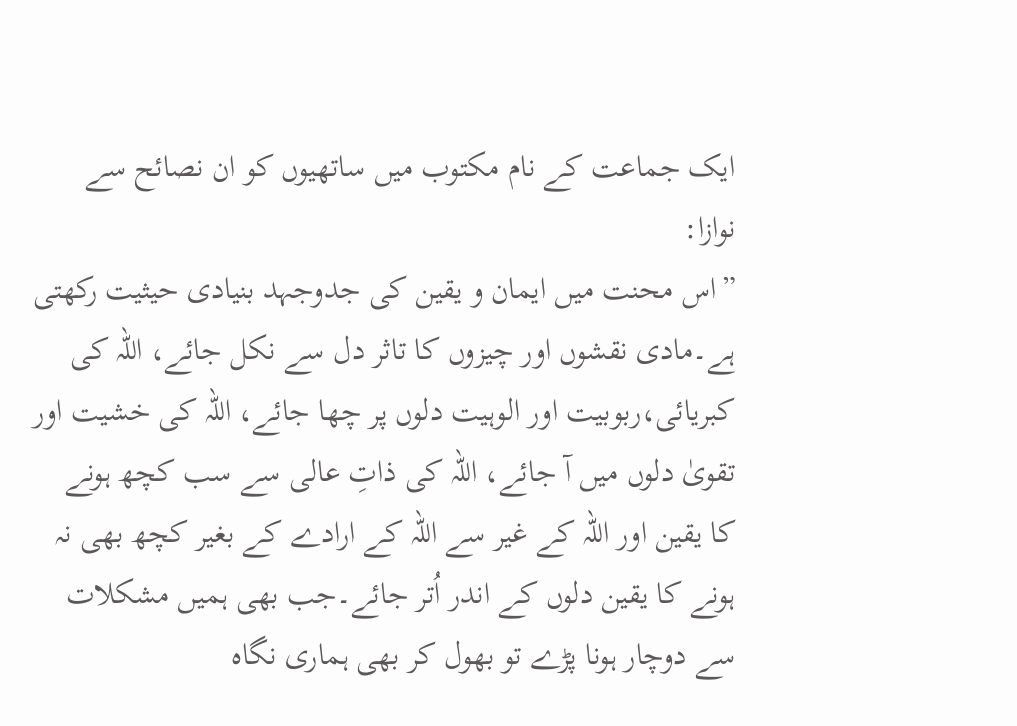ایک جماعت کے نام مکتوب میں ساتھیوں کو ان نصائح سے نوازا:
”اس محنت میں ایمان و یقین کی جدوجہد بنیادی حیثیت رکھتی ہے۔مادی نقشوں اور چیزوں کا تاثر دل سے نکل جائے، اللہ کی کبریائی،ربوبیت اور الوہیت دلوں پر چھا جائے، اللہ کی خشیت اور تقویٰ دلوں میں آ جائے، اللہ کی ذاتِ عالی سے سب کچھ ہونے کا یقین اور اللہ کے غیر سے اللہ کے ارادے کے بغیر کچھ بھی نہ ہونے کا یقین دلوں کے اندر اُتر جائے۔جب بھی ہمیں مشکلات سے دوچار ہونا پڑے تو بھول کر بھی ہماری نگاہ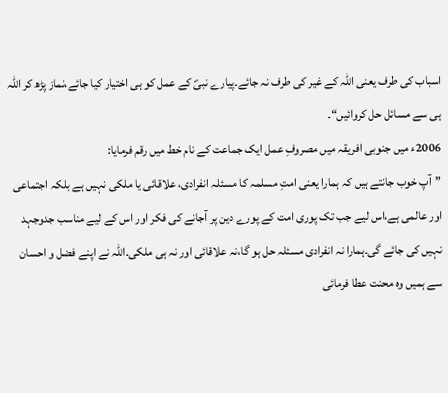اسباب کی طرف یعنی اللہ کے غیر کی طرف نہ جائے۔پیارے نبیؐ کے عمل کو ہی اختیار کیا جائے،نماز پڑھ کر اللہ ہی سے مسائل حل کروائیں“۔
2006ء میں جنوبی افریقہ میں مصروفِ عمل ایک جماعت کے نام خط میں رقم فرمایا:
”آپ خوب جانتے ہیں کہ ہمارا یعنی امتِ مسلمہ کا مسئلہ انفرادی، علاقائی یا ملکی نہیں ہے بلکہ اجتماعی اور عالمی ہے،اس لیے جب تک پوری امت کے پورے دین پر آجانے کی فکر اور اس کے لیے مناسب جدوجہد نہیں کی جائے گی۔ہمارا نہ انفرادی مسئلہ حل ہو گا،نہ علاقائی اور نہ ہی ملکی۔اللہ نے اپنے فضل و احسان سے ہمیں وہ محنت عطا فرمائی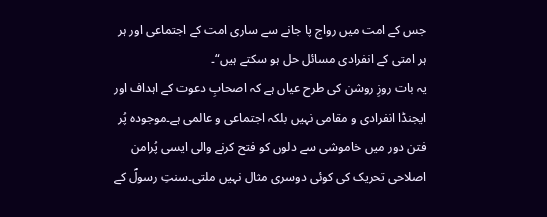جس کے امت میں رواج پا جانے سے ساری امت کے اجتماعی اور ہر ہر امتی کے انفرادی مسائل حل ہو سکتے ہیں“۔
یہ بات روزِ روشن کی طرح عیاں ہے کہ اصحابِ دعوت کے اہداف اور ایجنڈا انفرادی و مقامی نہیں بلکہ اجتماعی و عالمی ہے۔موجودہ پُر فتن دور میں خاموشی سے دلوں کو فتح کرنے والی ایسی پُرامن اصلاحی تحریک کی کوئی دوسری مثال نہیں ملتی۔سنتِ رسولؐ کے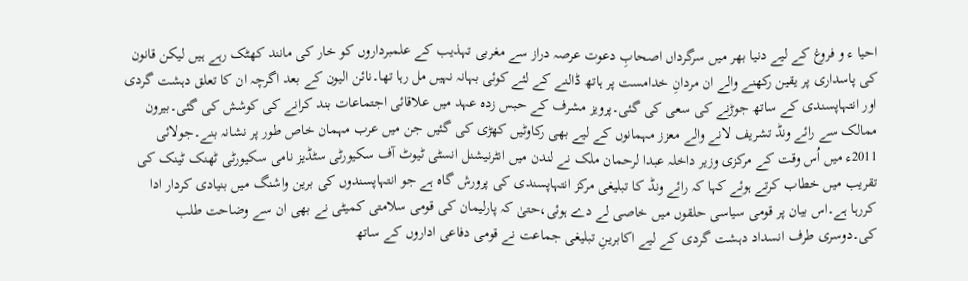احیا ء و فروغ کے لیے دنیا بھر میں سرگرداں اصحابِ دعوت عرصہ دراز سے مغربی تہذیب کے علمبرداروں کو خار کی مانند کھٹک رہے ہیں لیکن قانون کی پاسداری پر یقین رکھنے والے ان مردانِ خدامست پر ہاتھ ڈالنے کے لئے کوئی بہانہ نہیں مل رہا تھا۔نائن الیون کے بعد اگرچہ ان کا تعلق دہشت گردی اور انتہاپسندی کے ساتھ جوڑنے کی سعی کی گئی۔پرویز مشرف کے حبس زدہ عہد میں علاقائی اجتماعات بند کرانے کی کوشش کی گئی۔بیرون ممالک سے رائے ونڈ تشریف لانے والے معزز مہمانوں کے لیے بھی رکاوٹیں کھڑی کی گئیں جن میں عرب مہمان خاص طور پر نشانہ بنے۔جولائی 2011ء میں اُس وقت کے مرکزی وزیر داخلہ عبدا لرحمان ملک نے لندن میں انٹرنیشنل انسٹی ٹیوٹ آف سکیورٹی سٹڈیز نامی سکیورٹی ٹھنک ٹینک کی تقریب میں خطاب کرتے ہوئے کہا کہ رائے ونڈ کا تبلیغی مرکز انتہاپسندی کی پرورش گاہ ہے جو انتہاپسندوں کی برین واشنگ میں بنیادی کردار ادا کررہا ہے۔اس بیان پر قومی سیاسی حلقوں میں خاصی لے دے ہوئی،حتیٰ کہ پارلیمان کی قومی سلامتی کمیٹی نے بھی ان سے وضاحت طلب کی۔دوسری طرف انسداد دہشت گردی کے لیے اکابرینِ تبلیغی جماعت نے قومی دفاعی اداروں کے ساتھ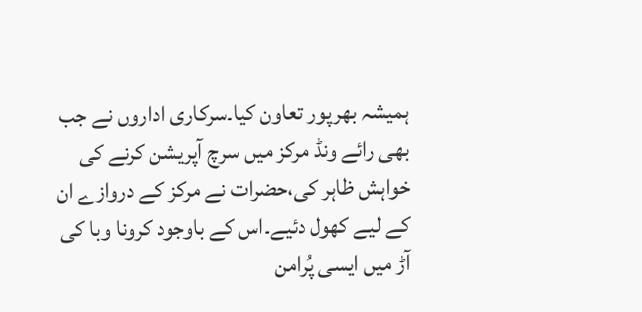ہمیشہ بھرپور تعاون کیا۔سرکاری اداروں نے جب بھی رائے ونڈ مرکز میں سرچ آپریشن کرنے کی خواہش ظاہر کی،حضرات نے مرکز کے دروازے ان کے لیے کھول دئیے۔اس کے باوجود کرونا وبا کی آڑ میں ایسی پُرامن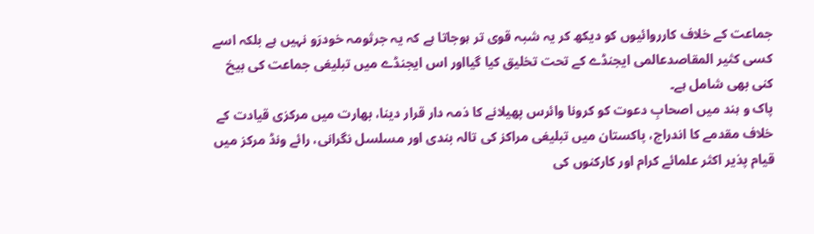جماعت کے خلاف کارروائیوں کو دیکھ کر یہ شبہ قوی تر ہوجاتا ہے کہ یہ جرثومہ خودرَو نہیں ہے بلکہ اسے کسی کثیر المقاصدعالمی ایجنڈے کے تحت تخلیق کیا گیااور اس ایجنڈے میں تبلیغی جماعت کی بیخ کنی بھی شامل ہے۔
پاک و ہند میں اصحابِ دعوت کو کرونا وائرس پھیلانے کا ذمہ دار قرار دینا، بھارت میں مرکزی قیادت کے خلاف مقدمے کا اندراج، پاکستان میں تبلیغی مراکز کی تالہ بندی اور مسلسل نگرانی، رائے ونڈ مرکز میں قیام پذیر اکثر علمائے کرام اور کارکنوں کی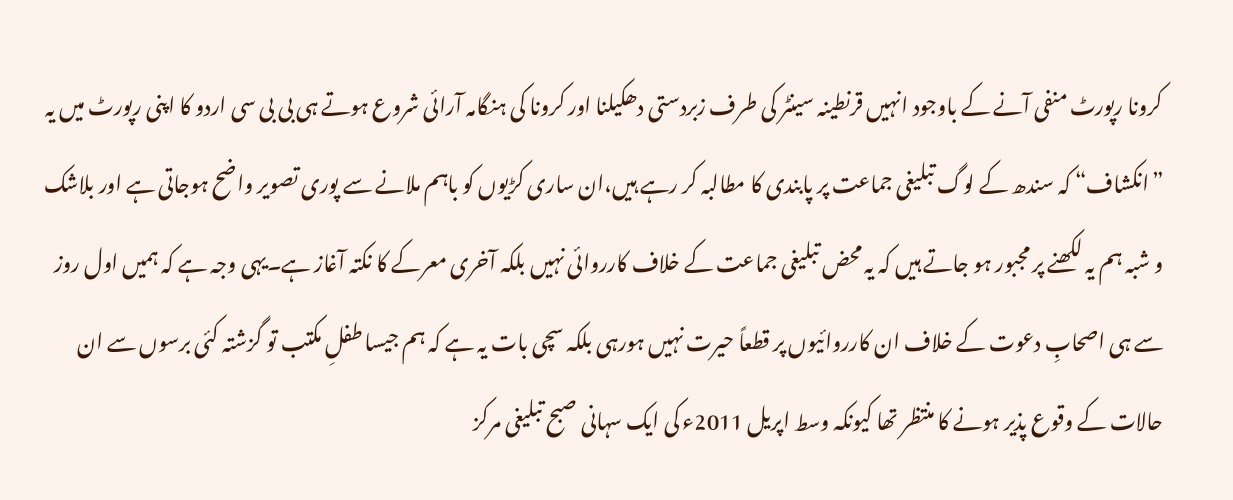کرونا رپورٹ منفی آنے کے باوجود انہیں قرنطینہ سینٹر کی طرف زبردستی دھکیلنا اور کرونا کی ہنگامہ آرائی شروع ہوتے ہی بی بی سی اردو کا اپنی رپورٹ میں یہ ”انکشاف“ کہ سندھ کے لوگ تبلیغی جماعت پر پابندی کا مطالبہ کر رہے ہیں،ان ساری کڑیوں کو باہم ملانے سے پوری تصویر واضح ہوجاتی ہے اور بلاشک و شبہ ہم یہ لکھنے پر مجبور ہو جاتے ہیں کہ یہ محض تبلیغی جماعت کے خلاف کارروائی نہیں بلکہ آخری معرکے کا نکتہ آغاز ہے۔یہی وجہ ہے کہ ہمیں اول روز سے ہی اصحابِ دعوت کے خلاف ان کارروائیوں پر قطعاً حیرت نہیں ہورہی بلکہ سچی بات یہ ہے کہ ہم جیسا طفلِ مکتب تو گزشتہ کئی برسوں سے ان حالات کے وقوع پذیر ہونے کا منتظر تھا کیونکہ وسط اپریل 2011ء کی ایک سہانی صبح تبلیغی مرکز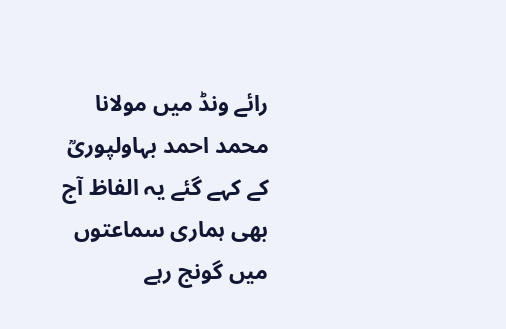رائے ونڈ میں مولانا محمد احمد بہاولپوریؒ کے کہے گئے یہ الفاظ آج بھی ہماری سماعتوں میں گونج رہے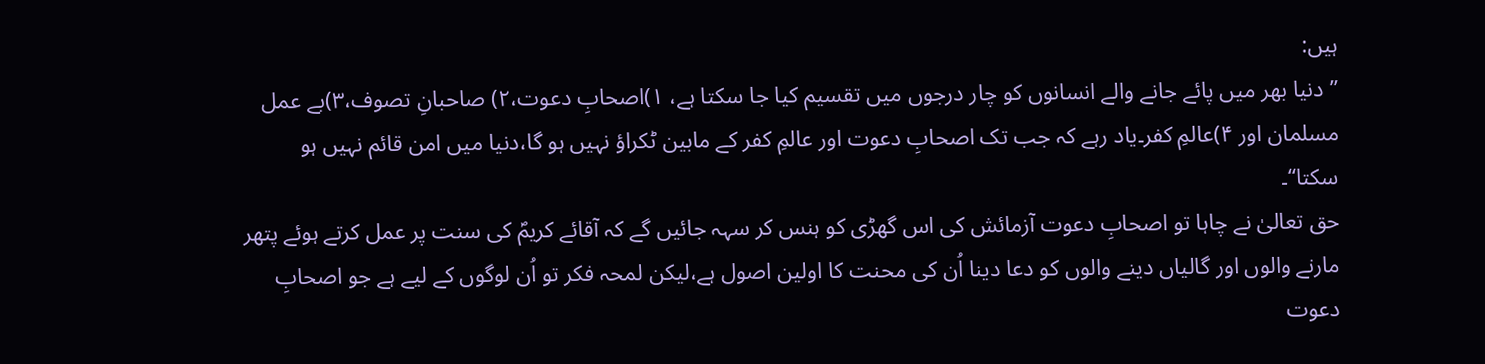ہیں:
”دنیا بھر میں پائے جانے والے انسانوں کو چار درجوں میں تقسیم کیا جا سکتا ہے، ۱)اصحابِ دعوت،۲) صاحبانِ تصوف،۳)بے عمل مسلمان اور ۴)عالمِ کفر۔یاد رہے کہ جب تک اصحابِ دعوت اور عالمِ کفر کے مابین ٹکراؤ نہیں ہو گا،دنیا میں امن قائم نہیں ہو سکتا“۔
حق تعالیٰ نے چاہا تو اصحابِ دعوت آزمائش کی اس گھڑی کو ہنس کر سہہ جائیں گے کہ آقائے کریمؐ کی سنت پر عمل کرتے ہوئے پتھر مارنے والوں اور گالیاں دینے والوں کو دعا دینا اُن کی محنت کا اولین اصول ہے،لیکن لمحہ فکر تو اُن لوگوں کے لیے ہے جو اصحابِ دعوت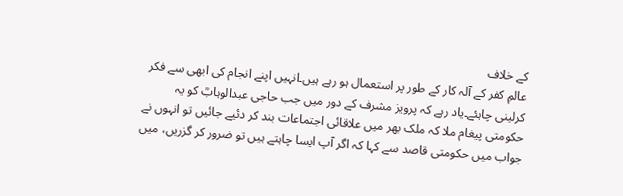کے خلاف
عالمِ کفر کے آلہ کار کے طور پر استعمال ہو رہے ہیں۔انہیں اپنے انجام کی ابھی سے فکر کرلینی چاہئے۔یاد رہے کہ پرویز مشرف کے دور میں جب حاجی عبدالوہابؒ کو یہ حکومتی پیغام ملا کہ ملک بھر میں علاقائی اجتماعات بند کر دئیے جائیں تو انہوں نے جواب میں حکومتی قاصد سے کہا کہ اگر آپ ایسا چاہتے ہیں تو ضرور کر گزریں، میں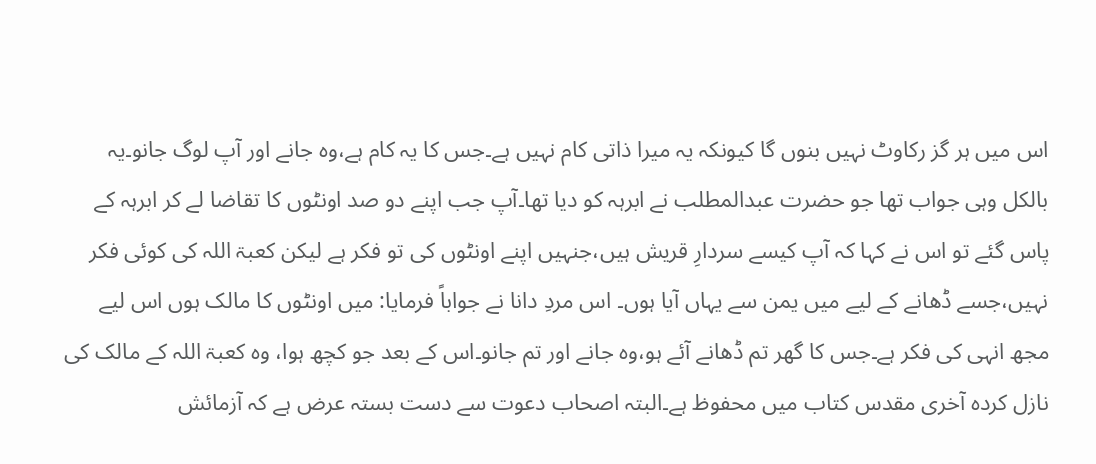اس میں ہر گز رکاوٹ نہیں بنوں گا کیونکہ یہ میرا ذاتی کام نہیں ہے۔جس کا یہ کام ہے،وہ جانے اور آپ لوگ جانو۔یہ بالکل وہی جواب تھا جو حضرت عبدالمطلب نے ابرہہ کو دیا تھا۔آپ جب اپنے دو صد اونٹوں کا تقاضا لے کر ابرہہ کے پاس گئے تو اس نے کہا کہ آپ کیسے سردارِ قریش ہیں،جنہیں اپنے اونٹوں کی تو فکر ہے لیکن کعبۃ اللہ کی کوئی فکر نہیں،جسے ڈھانے کے لیے میں یمن سے یہاں آیا ہوں۔ اس مردِ دانا نے جواباً فرمایا: میں اونٹوں کا مالک ہوں اس لیے مجھ انہی کی فکر ہے۔جس کا گھر تم ڈھانے آئے ہو،وہ جانے اور تم جانو۔اس کے بعد جو کچھ ہوا، وہ کعبۃ اللہ کے مالک کی نازل کردہ آخری مقدس کتاب میں محفوظ ہے۔البتہ اصحاب دعوت سے دست بستہ عرض ہے کہ آزمائش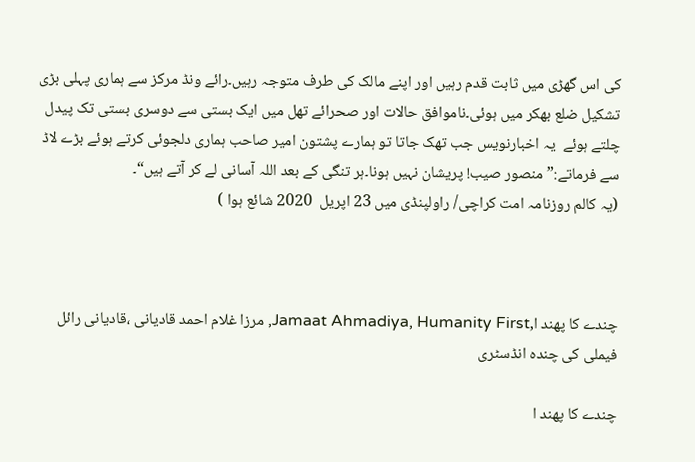کی اس گھڑی میں ثابت قدم رہیں اور اپنے مالک کی طرف متوجہ رہیں۔رائے ونڈ مرکز سے ہماری پہلی بڑی تشکیل ضلع بھکر میں ہوئی۔ناموافق حالات اور صحرائے تھل میں ایک بستی سے دوسری بستی تک پیدل چلتے ہوئے  یہ اخبارنویس جب تھک جاتا تو ہمارے پشتون امیر صاحب ہماری دلجوئی کرتے ہوئے بڑے لاڈ سے فرماتے:”منصور صیب! پریشان نہیں ہونا۔ہر تنگی کے بعد اللہ آسانی لے کر آتے ہیں“۔
(یہ کالم روزنامہ امت کراچی/ راولپنڈی میں 23 اپریل  2020 شائع ہوا )



چندے کا پھند ا,Jamaat Ahmadiya, Humanity First, مرزا غلام احمد قادیانی ،قادیانی رائل فیملی کی چندہ انڈسٹری

چندے کا پھند ا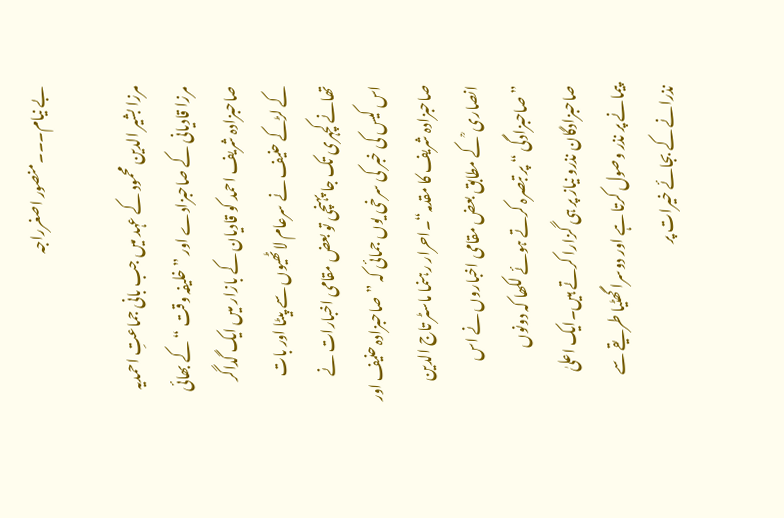بے نیام۔۔۔منصور اصغرراجہ

مرزا بشیر الدین محمود کے عہد میں جب بانی جماعتِ احمدیہ مرزا قادیانی کے صاحبزادے اور ”خلیفہ وقت “ کے بھائی صاحبزادہ شریف احمد کو قادیان کے بازار میں ایک گداگر کے لڑکے حنیف نے سرعام لاٹھیوں سے پیٹا اور بات تھانے کچہری تک جا پہنچی تو بعض مقامی اخبارات نے اس کیس کی خبر کی سرخی یوں جمائی کہ ”صاحبزادہ حنیف اور صاحبزادہ شریف کا مقدمہ“۔احرار رہنما ماسٹر تاج الدین انصاری ؒ کے مطابق بعض مقامی اخباروں نے اس ”صاحبزادگی “ پر تبصرہ کرتے ہوئے لکھا کہ دونوں صاحبزادگان نذرو نیاز پر ہی گزارا کرتے ہیں۔ایک اعلیٰ پیمانے پر نذر وصول کرتا ہے اور دوسرا گھٹیا طریقے سے نذرانے کے بجائے خیرات پر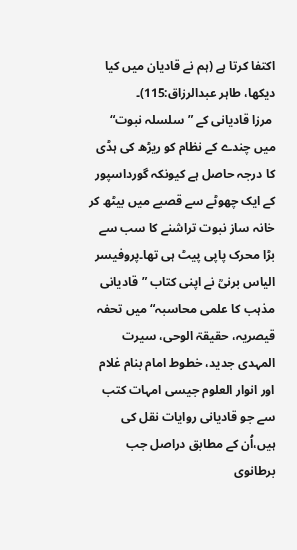اکتفا کرتا ہے (ہم نے قادیان میں کیا دیکھا، طاہر عبدالرزاق:115)۔
 مرزا قادیانی کے ”سلسلہ نبوت“ میں چندے کے نظام کو ریڑھ کی ہڈی کا درجہ حاصل ہے کیونکہ گورداسپور کے ایک چھوٹے سے قصبے میں بیٹھ کر خانہ ساز نبوت تراشنے کا سب سے بڑا محرک پاپی پیٹ ہی تھا۔پروفیسر الیاس برنیؒ نے اپنی کتاب ”قادیانی مذہب کا علمی محاسبہ“ میں تحفہ قیصریہ، حقیقۃ الوحی، سیرت المہدی جدید، خطوط امام بنام غلام اور انوار العلوم جیسی امہات کتب سے جو قادیانی روایات نقل کی ہیں،اُن کے مطابق دراصل جب برطانوی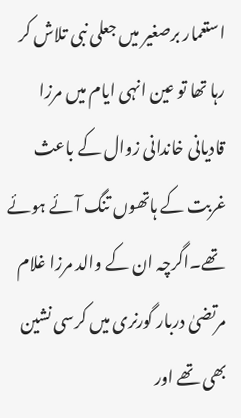استعمار برصغیر میں جعلی نبی تلاش کر رہا تھا تو عین انہی ایام میں مرزا قادیانی خاندانی زوال کے باعث غربت کے ہاتھوں تنگ آئے ہوئے تھے۔اگرچہ ان کے والد مرزا غلام مرتضیٰ دربار گورنری میں کرسی نشین بھی تھے اور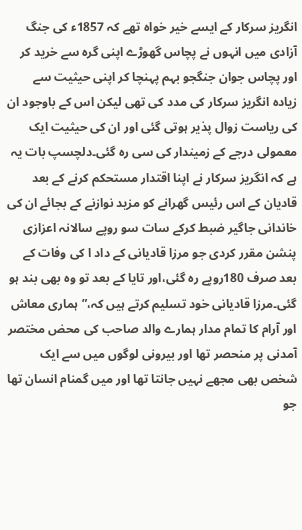انگریز سرکار کے ایسے خیر خواہ تھے کہ 1857ء کی جنگ آزادی میں انہوں نے پچاس گھوڑے اپنی گرہ سے خرید کر اور پچاس جوان جنگجو بہم پہنچا کر اپنی حیثیت سے زیادہ انگریز سرکار کی مدد کی تھی لیکن اس کے باوجود ان کی ریاست زوال پذیر ہوتی گئی اور ان کی حیثیت ایک معمولی درجے کے زمیندار کی سی رہ گئی۔دلچسپ بات یہ ہے کہ انگریز سرکار نے اپنا اقتدار مستحکم کرنے کے بعد قادیان کے اس رئیس گھرانے کو مزید نوازنے کے بجائے ان کی خاندانی جاگیر ضبط کرکے سات سو روپے سالانہ اعزازی پنشن مقرر کردی جو مرزا قادیانی کے داد ا کی وفات کے بعد صرف 180روپے رہ گئی،اور تایا کے بعد تو وہ بھی بند ہو گئی۔مرزا قادیانی خود تسلیم کرتے ہیں کہ،”ہماری معاش اور آرام کا تمام مدار ہمارے والد صاحب کی محض مختصر آمدنی پر منحصر تھا اور بیرونی لوگوں میں سے ایک شخص بھی مجھے نہیں جانتا تھا اور میں گمنام انسان تھا جو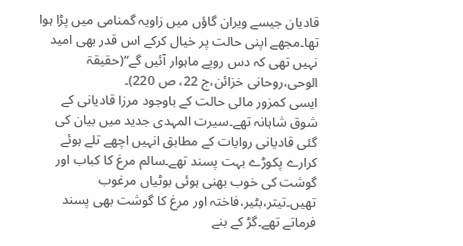قادیان جیسے ویران گاؤں میں زاویہ گمنامی میں پڑا ہوا تھا۔مجھے اپنی حالت پر خیال کرکے اس قدر بھی امید نہیں تھی کہ دس روپے ماہوار آئیں گے“(حقیقۃ الوحی،روحانی خزائن،ج 22، ص 220)۔
ایسی کمزور مالی حالت کے باوجود مرزا قادیانی کے شوق شاہانہ تھے۔سیرت المہدی جدید میں بیان کی گئی قادیانی روایات کے مطابق انہیں اچھے تلے ہوئے کرارے پکوڑے بہت پسند تھے۔سالم مرغ کا کباب اور گوشت کی خوب بھنی ہوئی بوٹیاں مرغوب تھیں۔تیتر،بٹیر،فاختہ اور مرغ کا گوشت بھی پسند فرماتے تھے۔گڑ کے بنے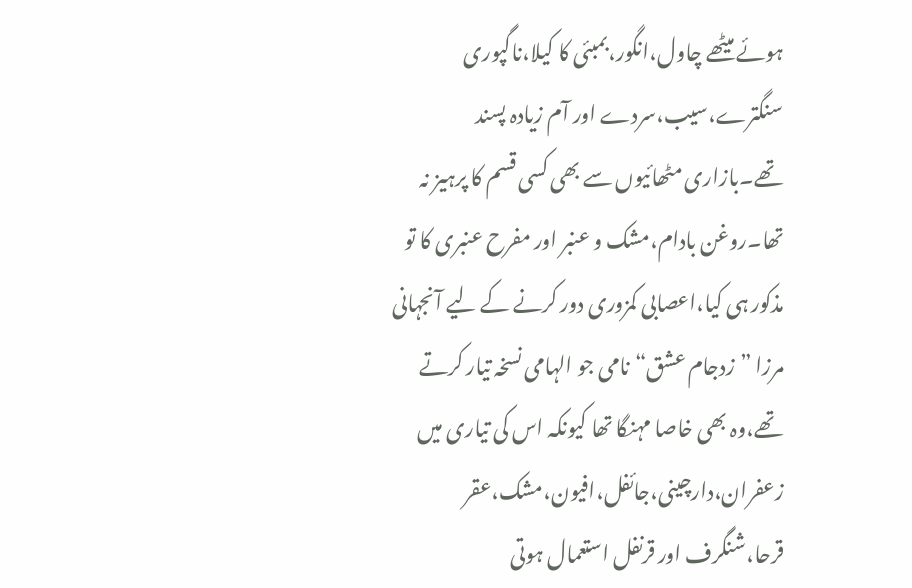ہوئے میٹھے چاول،انگور،بمبئی کا کیلا،ناگپوری سنگترے،سیب،سردے اور آم زیادہ پسند تھے۔بازاری مٹھائیوں سے بھی کسی قسم کا پرہیز نہ تھا۔روغن بادام،مشک و عنبر اور مفرح عنبری کا تو مذکور ہی کیا،اعصابی کمزوری دور کرنے کے لیے آنجہانی مرزا ”زدجام عشق“نامی جو الہامی نسخہ تیار کرتے تھے،وہ بھی خاصا مہنگا تھا کیونکہ اس کی تیاری میں زعفران،دارچینی،جائفل،افیون،مشک،عقر قرحا،شنگرف اور قرنفل استعمال ہوتی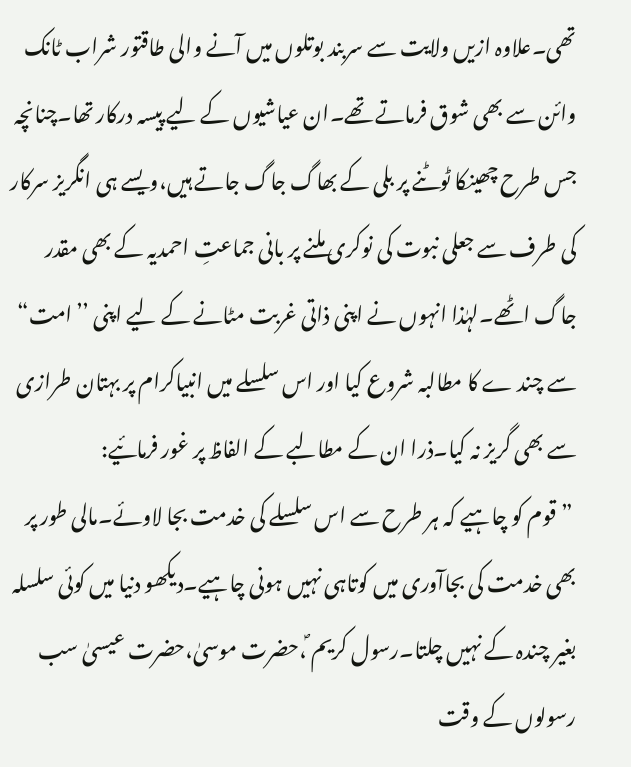تھی۔علاوہ ازیں ولایت سے سربند بوتلوں میں آنے والی طاقتور شراب ٹانک وائن سے بھی شوق فرماتے تھے۔ان عیاشیوں کے لیے پیسہ درکار تھا۔چنانچہ جس طرح چھینکا ٹوٹنے پر بلی کے بھاگ جاگ جاتے ہیں،ویسے ہی انگریز سرکار کی طرف سے جعلی نبوت کی نوکری ملنے پر بانی جماعتِ احمدیہ کے بھی مقدر جاگ اٹھے۔لہٰذا انہوں نے اپنی ذاتی غربت مٹانے کے لیے اپنی ’’امت“ سے چند ے کا مطالبہ شروع کیا اور اس سلسلے میں انبیاکرام پر بہتان طرازی سے بھی گریز نہ کیا۔ذرا ان کے مطالبے کے الفاظ پر غور فرمائیے:
 ”قوم کو چاہیے کہ ہر طرح سے اس سلسلے کی خدمت بجا لاوئے۔مالی طور پر بھی خدمت کی بجاآوری میں کوتاہی نہیں ہونی چاہیے۔دیکھو دنیا میں کوئی سلسلہ بغیر چندہ کے نہیں چلتا۔رسول کریم ؐ،حضرت موسیٰ،حضرت عیسیٰ سب رسولوں کے وقت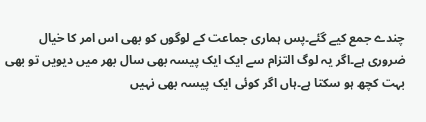چندے جمع کیے گئے۔پس ہماری جماعت کے لوگوں کو بھی اس امر کا خیال ضروری ہے۔اگر یہ لوگ التزام سے ایک ایک پیسہ بھی سال بھر میں دیویں تو بھی بہت کچھ ہو سکتا ہے۔ہاں اگر کوئی ایک پیسہ بھی نہیں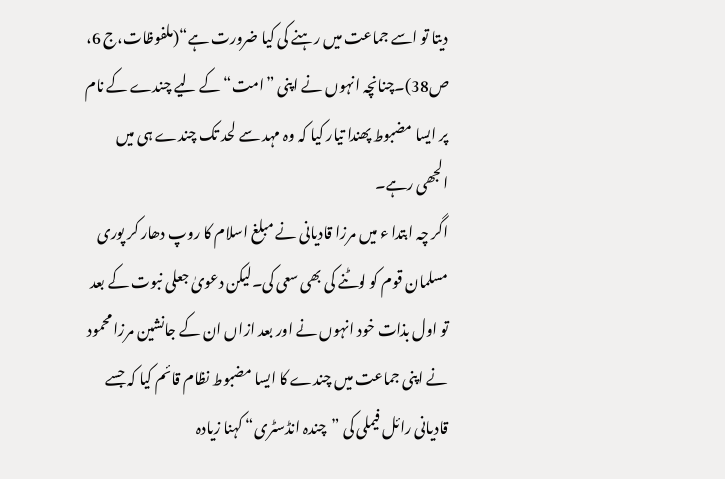دیتا تو اسے جماعت میں رہنے کی کیا ضرورت ہے“(ملفوظات،ج 6، ص38)۔چنانچہ انہوں نے اپنی ”امت“ کے لیے چندے کے نام پر ایسا مضبوط پھندا تیار کیا کہ وہ مہد سے لحد تک چندے ہی میں الجھی رہے۔
اگر چہ ابتدا ء میں مرزا قادیانی نے مبلغ اسلام کا روپ دھار کر پوری مسلمان قوم کو لوٹنے کی بھی سعی کی۔لیکن دعویٰ جعلی نبوت کے بعد تو اول بذات خود انہوں نے اور بعد ازاں ان کے جانشین مرزا محمود نے اپنی جماعت میں چندے کا ایسا مضبوط نظام قائم کیا کہ جسے قادیانی رائل فیملی کی ”چندہ انڈسٹری“ کہنا زیادہ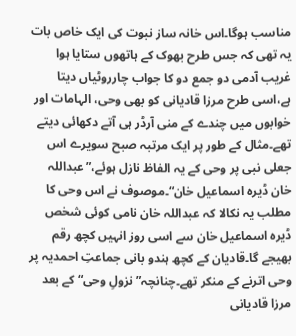مناسب ہوگا۔اس خانہ ساز نبوت کی ایک خاص بات یہ تھی کہ جس طرح بھوک کے ہاتھوں ستایا ہوا غریب آدمی دو جمع دو کا جواب چارروٹیاں دیتا ہے،اسی طرح مرزا قادیانی کو بھی وحی، الہامات اور خوابوں میں چندے کے منی آرڈر ہی آتے دکھائی دیتے تھے۔مثال کے طور پر ایک مرتبہ صبح سویرے اس جعلی نبی پر وحی کے یہ الفاظ نازل ہوئے،”عبداللہ خان ڈیرہ اسماعیل خان“۔موصوف نے اس وحی کا مطلب یہ نکالا کہ عبداللہ خان نامی کوئی شخص ڈیرہ اسماعیل خان سے اسی روز انہیں کچھ رقم بھیجے گا۔قادیان کے کچھ ہندو بانی جماعتِ احمدیہ پر وحی اترنے کے منکر تھے۔چنانچہ”نزولِ وحی“ کے بعد مرزا قادیانی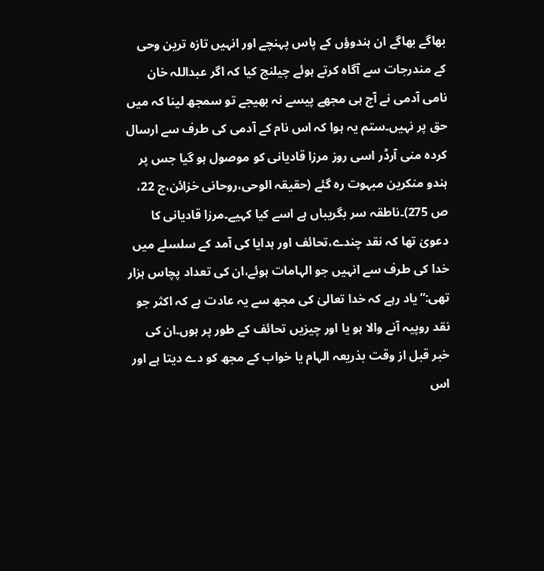بھاگے بھاگے ان ہندوؤں کے پاس پہنچے اور انہیں تازہ ترین وحی کے مندرجات سے آگاہ کرتے ہوئے چیلنج کیا کہ اگر عبداللہ خان نامی آدمی نے آج ہی مجھے پیسے نہ بھیجے تو سمجھ لینا کہ میں حق پر نہیں۔ستم یہ ہوا کہ اس نام کے آدمی کی طرف سے ارسال کردہ منی آرڈر اسی روز مرزا قادیانی کو موصول ہو گیا جس پر ہندو منکرین مبہوت رہ گئے (حقیقہ الوحی،روحانی خزائن،ج 22، ص 275)۔ناطقہ سر بگریباں ہے اسے کیا کہیے۔مرزا قادیانی کا دعویٰ تھا کہ نقد چندے،تحائف اور ہدایا کی آمد کے سلسلے میں خدا کی طرف سے انہیں جو الہامات ہوئے،ان کی تعداد پچاس ہزار تھی:”یاد رہے کہ خدا تعالیٰ کی مجھ سے یہ عادت ہے کہ اکثر جو نقد روپیہ آنے والا ہو یا اور چیزیں تحائف کے طور پر ہوں۔ان کی خبر قبل از وقت بذریعہ الہام یا خواب کے مجھ کو دے دیتا ہے اور اس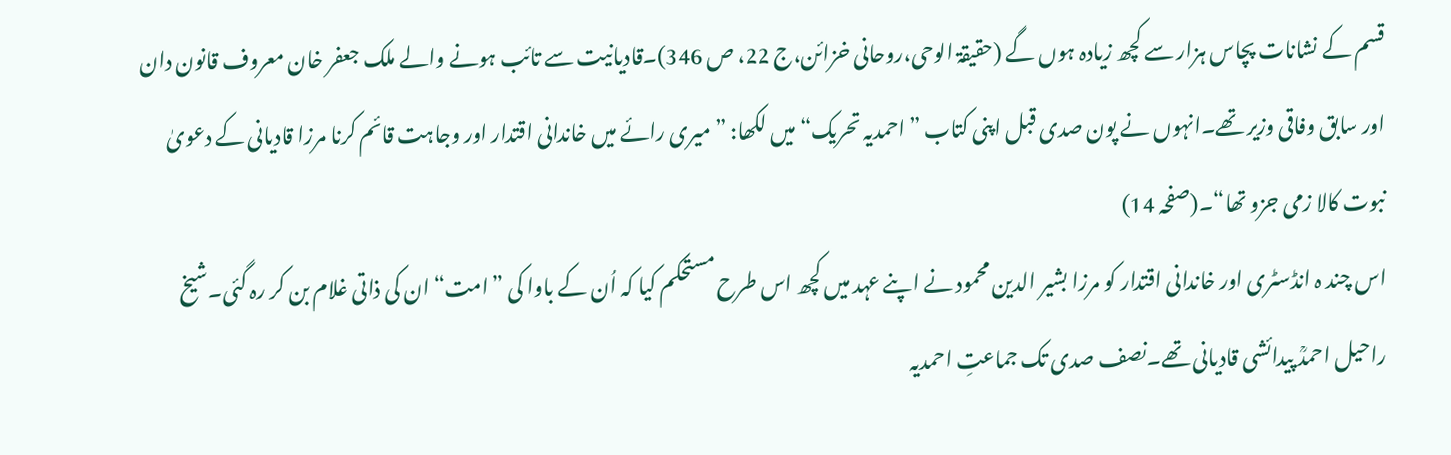قسم کے نشانات پچاس ہزار سے کچھ زیادہ ہوں گے (حقیقۃ الوحی،روحانی خزائن،ج 22، ص 346)۔قادیانیت سے تائب ہونے والے ملک جعفر خان معروف قانون دان اور سابق وفاقی وزیر تھے۔انہوں نے پون صدی قبل اپنی کتاب ”احمدیہ تحریک“ میں لکھا: ”میری رائے میں خاندانی اقتدار اور وجاہت قائم کرنا مرزا قادیانی کے دعویٰ نبوت کالا زمی جزو تھا“۔(صفحہ 14)
اس چند ہ انڈسٹری اور خاندانی اقتدار کو مرزا بشیر الدین محمود نے اپنے عہد میں کچھ اس طرح مستحکم کیا کہ اُن کے باوا کی ”امت“ ان کی ذاتی غلام بن کر رہ گئی۔شیخ راحیل احمدؒ پیدائشی قادیانی تھے۔نصف صدی تک جماعتِ احمدیہ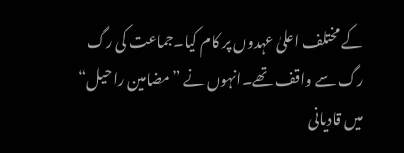کے مختلف اعلیٰ عہدوں پر کام کیا۔جماعت کی رگ رگ سے واقف تھے۔انہوں نے ”مضامین راحیل“ میں قادیانی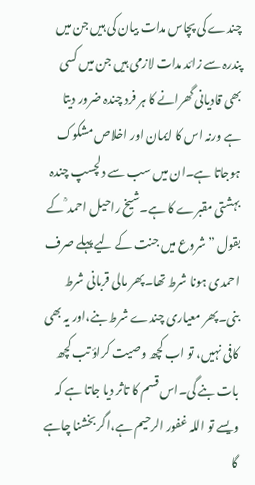چندے کی پچاس مدات بیان کی ہیں جن میں پندرہ سے زائد مدات لازمی ہیں جن میں کسی بھی قادیانی گھرانے کا ہر فرد چندہ ضرور دیتا ہے ورنہ اس کا ایمان اور اخلاص مشکوک ہوجاتا ہے۔ان میں سب سے دلچسپ چندہ بہشتی مقبرے کا ہے۔شیخ راحیل احمد ؒ کے بقول ”شروع میں جنت کے لیے پہلے صرف احمدی ہونا شرط تھا۔پھر مالی قربانی شرط بنی۔پھر معیاری چندے شرط بنے،اور یہ بھی کافی نہیں، تو اب کچھ وصیت کراؤ تب کچھ بات بنے گی۔اس قسم کا تاثر دیا جاتا ہے کہ ویسے تو اللہ غفور الرحیم ہے،اگر بخشنا چاہے گا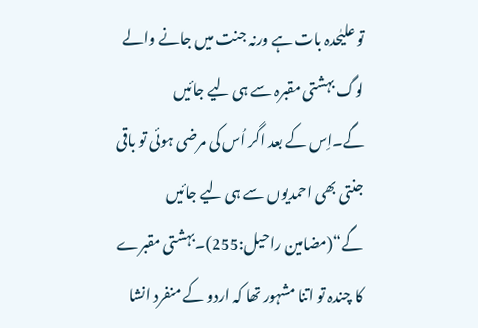تو علیٰحدہ بات ہے ورنہ جنت میں جانے والے لوگ بہشتی مقبرہ سے ہی لیے جائیں گے۔اِس کے بعد اگر اُس کی مرضی ہوئی تو باقی جنتی بھی احمدیوں سے ہی لیے جائیں گے“(مضامین راحیل:255)۔بہشتی مقبرے کا چندہ تو اتنا مشہور تھا کہ اردو کے منفرد انشا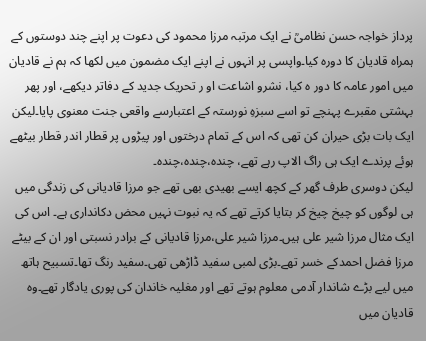پرداز خواجہ حسن نظامیؒ نے ایک مرتبہ مرزا محمود کی دعوت پر اپنے چند دوستوں کے ہمراہ قادیان کا دورہ کیا۔واپسی پر انہوں نے اپنے ایک مضمون میں لکھا کہ ہم نے قادیان میں امور عامہ کا دور ہ کیا، نشرو اشاعت او ر تحریک جدید کے دفاتر دیکھے، اور پھر بہشتی مقبرے پہنچے تو اسے سبزہِ نورستہ کے اعتبارسے واقعی جنت معنوی پایا۔لیکن ایک بات بڑی حیران کن تھی کہ اس کے تمام درختوں اور پیڑوں پر قطار اندر قطار بیٹھے ہوئے پرندے ایک ہی راگ الاپ رہے تھے، چندہ،چندہ،چندہ۔
لیکن دوسری طرف گھر کے کچھ ایسے بھیدی بھی تھے جو مرزا قادیانی کی زندگی میں ہی لوگوں کو چیخ چیخ کر بتایا کرتے تھے کہ یہ نبوت نہیں محض دکانداری ہے۔ اس کی ایک مثال مرزا شیر علی ہیں۔مرزا شیر علی،مرزا قادیانی کے برادر نسبتی اور ان کے بیٹے مرزا فضل احمدکے خسر تھے۔بڑی لمبی سفید ڈاڑھی تھی۔سفید رنگ تھا۔تسبیح ہاتھ میں لیے بڑے شاندار آدمی معلوم ہوتے تھے اور مغلیہ خاندان کی پوری یادگار تھے۔وہ قادیان میں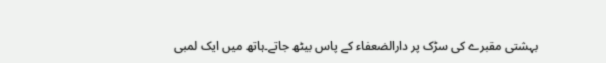بہشتی مقبرے کی سڑک پر دارالضعفاء کے پاس بیٹھ جاتے۔ہاتھ میں ایک لمبی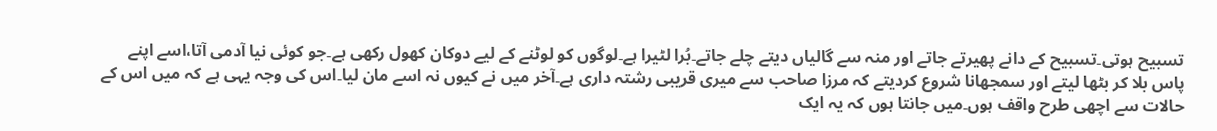تسبیح ہوتی۔تسبیح کے دانے پھیرتے جاتے اور منہ سے گالیاں دیتے چلے جاتے۔بُرا لٹیرا ہے۔لوگوں کو لوٹنے کے لیے دوکان کھول رکھی ہے۔جو کوئی نیا آدمی آتا،اسے اپنے پاس بلا کر بٹھا لیتے اور سمجھانا شروع کردیتے کہ مرزا صاحب سے میری قریبی رشتہ داری ہے۔آخر میں نے کیوں نہ اسے مان لیا۔اس کی وجہ یہی ہے کہ میں اس کے حالات سے اچھی طرح واقف ہوں۔میں جانتا ہوں کہ یہ ایک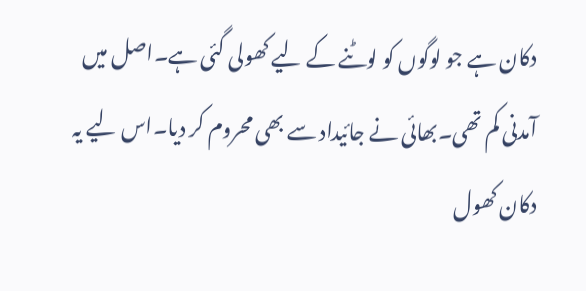دکان ہے جو لوگوں کو لوٹنے کے لیے کھولی گئی ہے۔اصل میں آمدنی کم تھی۔بھائی نے جائیداد سے بھی محروم کر دیا۔اس لیے یہ دکان کھول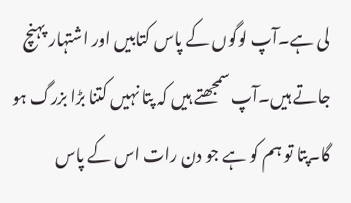لی ہے۔آپ لوگوں کے پاس کتابیں اور اشتہار پہنچ جاتے ہیں۔آپ سمجھتے ہیں کہ پتا نہیں کتنا بڑا بزرگ ہو گا۔پتا تو ہم کو ہے جو دن رات اس کے پاس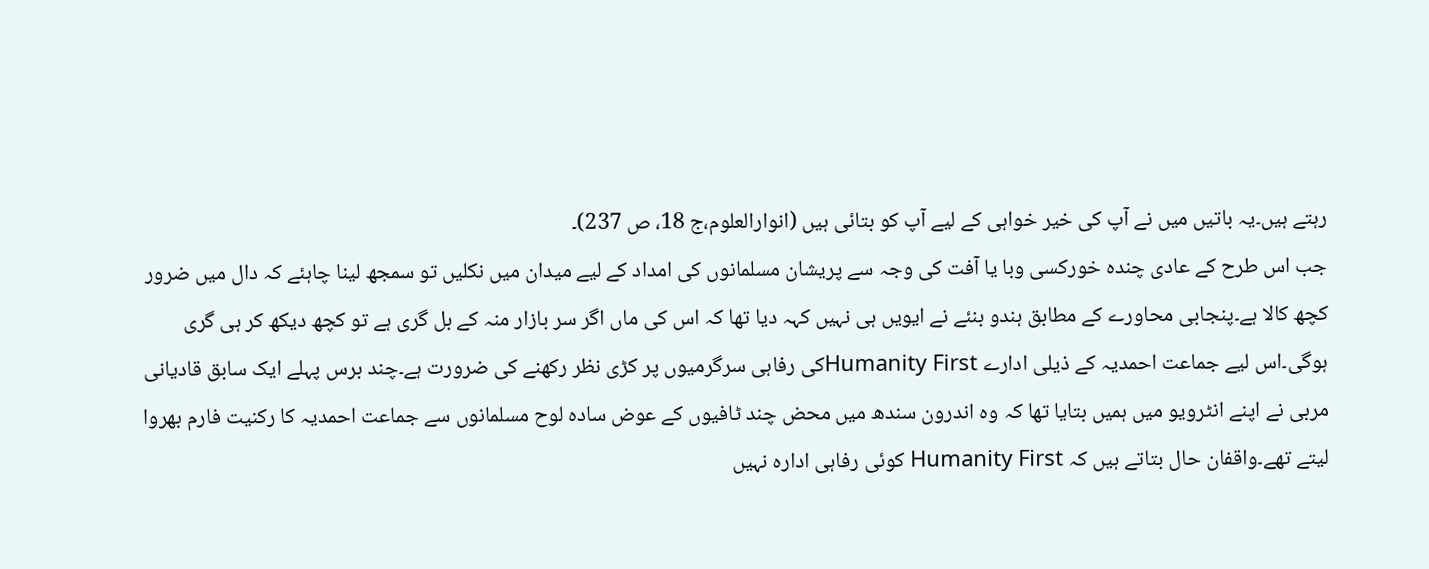رہتے ہیں۔یہ باتیں میں نے آپ کی خیر خواہی کے لیے آپ کو بتائی ہیں (انوارالعلوم،ج 18، ص 237)۔
جب اس طرح کے عادی چندہ خورکسی وبا یا آفت کی وجہ سے پریشان مسلمانوں کی امداد کے لیے میدان میں نکلیں تو سمجھ لینا چاہئے کہ دال میں ضرور کچھ کالا ہے۔پنجابی محاورے کے مطابق ہندو بنئے نے ایویں ہی نہیں کہہ دیا تھا کہ اس کی ماں اگر سر بازار منہ کے بل گری ہے تو کچھ دیکھ کر ہی گری ہوگی۔اس لیے جماعت احمدیہ کے ذیلی ادارے Humanity Firstکی رفاہی سرگرمیوں پر کڑی نظر رکھنے کی ضرورت ہے۔چند برس پہلے ایک سابق قادیانی مربی نے اپنے انٹرویو میں ہمیں بتایا تھا کہ وہ اندرون سندھ میں محض چند ٹافیوں کے عوض سادہ لوح مسلمانوں سے جماعت احمدیہ کا رکنیت فارم بھروا لیتے تھے۔واقفان حال بتاتے ہیں کہ Humanity First کوئی رفاہی ادارہ نہیں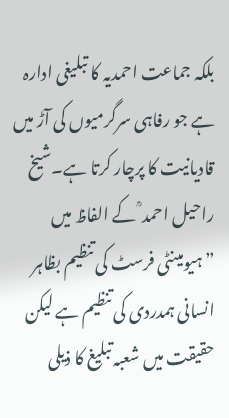بلکہ جماعت احمدیہ کا تبلیغی ادارہ ہے جو رفاہی سرگرمیوں کی آڑ میں قادیانیت کا پرچار کرتا ہے۔شیخ راحیل احمد ؒ کے الفاظ میں ”ہیومینٹی فرسٹ کی تنظیم بظاہر انسانی ہمدردی کی تنظیم ہے لیکن حقیقت میں شعبہ تبلیغ کا ذیلی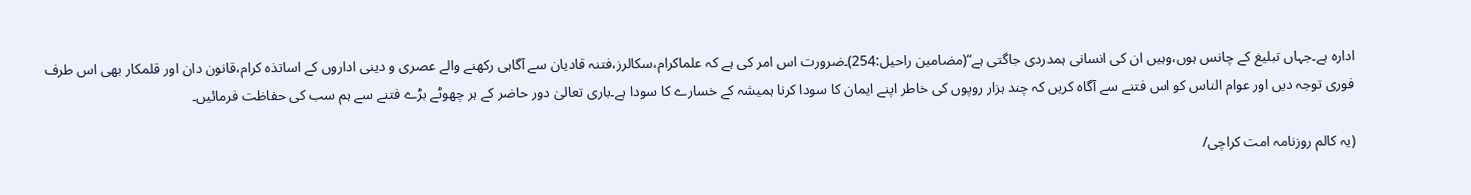ادارہ ہے۔جہاں تبلیغ کے چانس ہوں،وہیں ان کی انسانی ہمدردی جاگتی ہے“(مضامین راحیل:254)۔ضرورت اس امر کی ہے کہ علماکرام،سکالرز،فتنہ قادیان سے آگاہی رکھنے والے عصری و دینی اداروں کے اساتذہ کرام،قانون دان اور قلمکار بھی اس طرف فوری توجہ دیں اور عوام الناس کو اس فتنے سے آگاہ کریں کہ چند ہزار روپوں کی خاطر اپنے ایمان کا سودا کرنا ہمیشہ کے خسارے کا سودا ہے۔باری تعالیٰ دور حاضر کے ہر چھوٹے بڑے فتنے سے ہم سب کی حفاظت فرمائیں۔

(یہ کالم روزنامہ امت کراچی/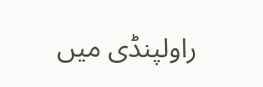راولپنڈی میں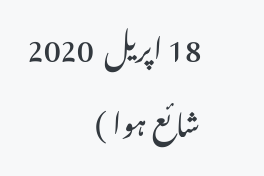18 اپریل  2020 شائع ہوا )